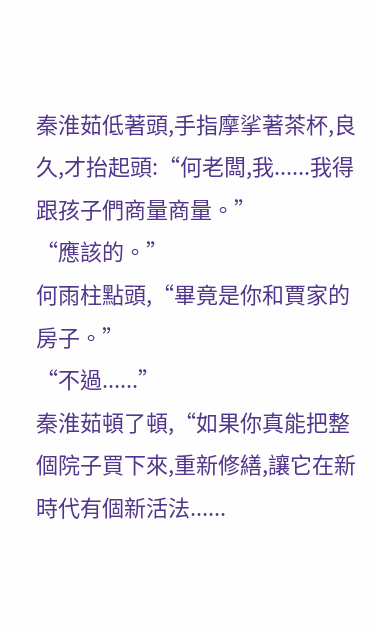秦淮茹低著頭,手指摩挲著茶杯,良久,才抬起頭:“何老闆,我......我得跟孩子們商量商量。”
“應該的。”
何雨柱點頭,“畢竟是你和賈家的房子。”
“不過......”
秦淮茹頓了頓,“如果你真能把整個院子買下來,重新修繕,讓它在新時代有個新活法......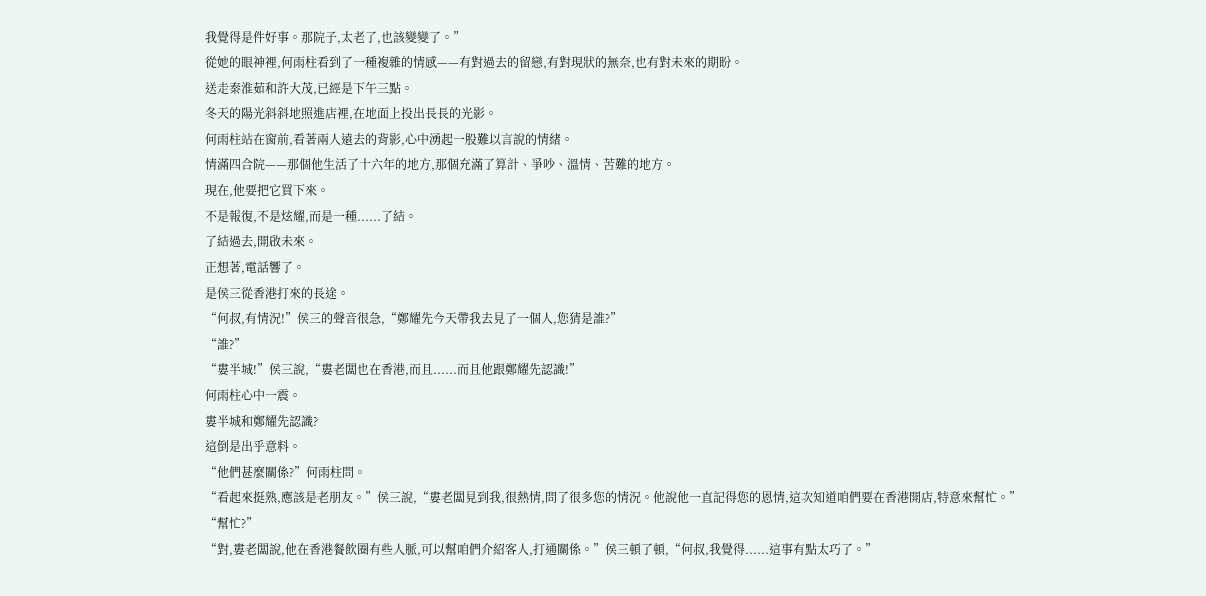我覺得是件好事。那院子,太老了,也該變變了。”
從她的眼神裡,何雨柱看到了一種複雜的情感——有對過去的留戀,有對現狀的無奈,也有對未來的期盼。
送走秦淮茹和許大茂,已經是下午三點。
冬天的陽光斜斜地照進店裡,在地面上投出長長的光影。
何雨柱站在窗前,看著兩人遠去的背影,心中湧起一股難以言說的情緒。
情滿四合院——那個他生活了十六年的地方,那個充滿了算計、爭吵、溫情、苦難的地方。
現在,他要把它買下來。
不是報復,不是炫耀,而是一種......了結。
了結過去,開啟未來。
正想著,電話響了。
是侯三從香港打來的長途。
“何叔,有情況!”侯三的聲音很急,“鄭耀先今天帶我去見了一個人,您猜是誰?”
“誰?”
“婁半城!”侯三說,“婁老闆也在香港,而且......而且他跟鄭耀先認識!”
何雨柱心中一震。
婁半城和鄭耀先認識?
這倒是出乎意料。
“他們甚麼關係?”何雨柱問。
“看起來挺熟,應該是老朋友。”侯三說,“婁老闆見到我,很熱情,問了很多您的情況。他說他一直記得您的恩情,這次知道咱們要在香港開店,特意來幫忙。”
“幫忙?”
“對,婁老闆說,他在香港餐飲圈有些人脈,可以幫咱們介紹客人,打通關係。”侯三頓了頓,“何叔,我覺得......這事有點太巧了。”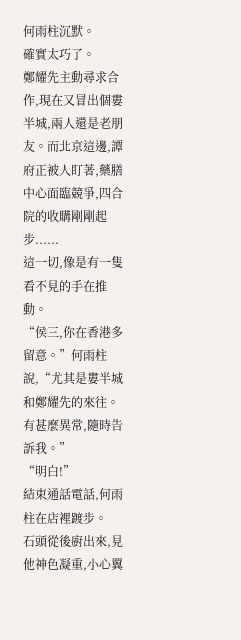何雨柱沉默。
確實太巧了。
鄭耀先主動尋求合作,現在又冒出個婁半城,兩人還是老朋友。而北京這邊,譚府正被人盯著,藥膳中心面臨競爭,四合院的收購剛剛起步......
這一切,像是有一隻看不見的手在推動。
“侯三,你在香港多留意。”何雨柱說,“尤其是婁半城和鄭耀先的來往。有甚麼異常,隨時告訴我。”
“明白!”
結束通話電話,何雨柱在店裡踱步。
石頭從後廚出來,見他神色凝重,小心翼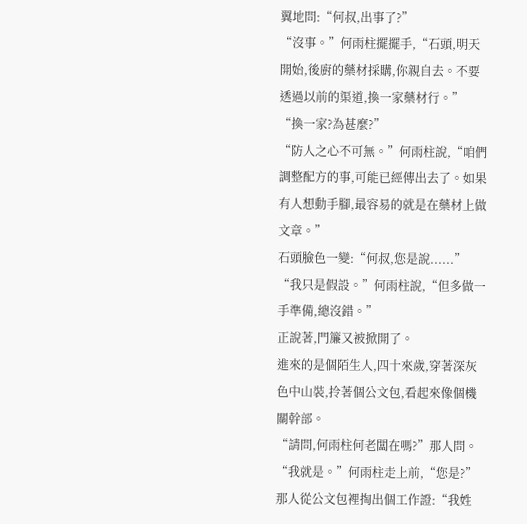翼地問:“何叔,出事了?”
“沒事。”何雨柱擺擺手,“石頭,明天開始,後廚的藥材採購,你親自去。不要透過以前的渠道,換一家藥材行。”
“換一家?為甚麼?”
“防人之心不可無。”何雨柱說,“咱們調整配方的事,可能已經傳出去了。如果有人想動手腳,最容易的就是在藥材上做文章。”
石頭臉色一變:“何叔,您是說......”
“我只是假設。”何雨柱說,“但多做一手準備,總沒錯。”
正說著,門簾又被掀開了。
進來的是個陌生人,四十來歲,穿著深灰色中山裝,拎著個公文包,看起來像個機關幹部。
“請問,何雨柱何老闆在嗎?”那人問。
“我就是。”何雨柱走上前,“您是?”
那人從公文包裡掏出個工作證:“我姓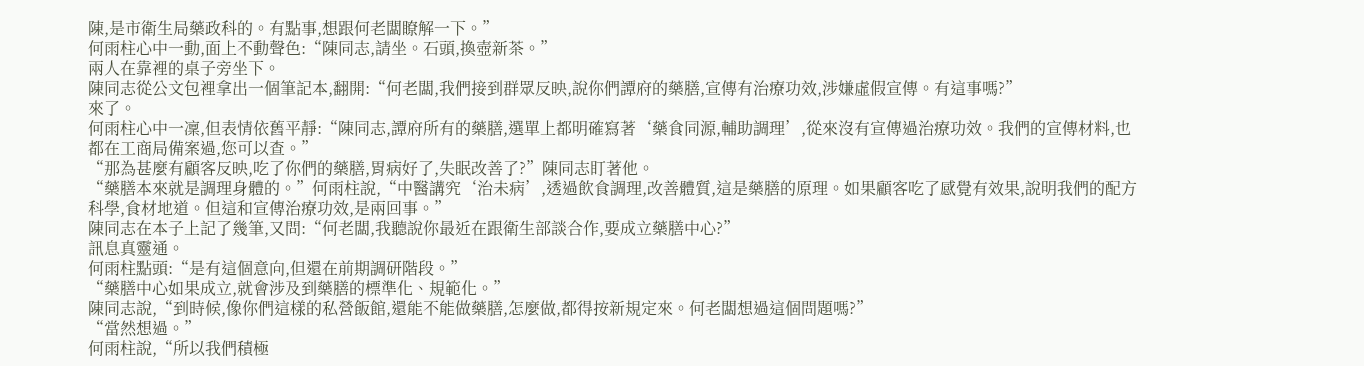陳,是市衛生局藥政科的。有點事,想跟何老闆瞭解一下。”
何雨柱心中一動,面上不動聲色:“陳同志,請坐。石頭,換壺新茶。”
兩人在靠裡的桌子旁坐下。
陳同志從公文包裡拿出一個筆記本,翻開:“何老闆,我們接到群眾反映,說你們譚府的藥膳,宣傳有治療功效,涉嫌虛假宣傳。有這事嗎?”
來了。
何雨柱心中一凜,但表情依舊平靜:“陳同志,譚府所有的藥膳,選單上都明確寫著‘藥食同源,輔助調理’,從來沒有宣傳過治療功效。我們的宣傳材料,也都在工商局備案過,您可以查。”
“那為甚麼有顧客反映,吃了你們的藥膳,胃病好了,失眠改善了?”陳同志盯著他。
“藥膳本來就是調理身體的。”何雨柱說,“中醫講究‘治未病’,透過飲食調理,改善體質,這是藥膳的原理。如果顧客吃了感覺有效果,說明我們的配方科學,食材地道。但這和宣傳治療功效,是兩回事。”
陳同志在本子上記了幾筆,又問:“何老闆,我聽說你最近在跟衛生部談合作,要成立藥膳中心?”
訊息真靈通。
何雨柱點頭:“是有這個意向,但還在前期調研階段。”
“藥膳中心如果成立,就會涉及到藥膳的標準化、規範化。”
陳同志說,“到時候,像你們這樣的私營飯館,還能不能做藥膳,怎麼做,都得按新規定來。何老闆想過這個問題嗎?”
“當然想過。”
何雨柱說,“所以我們積極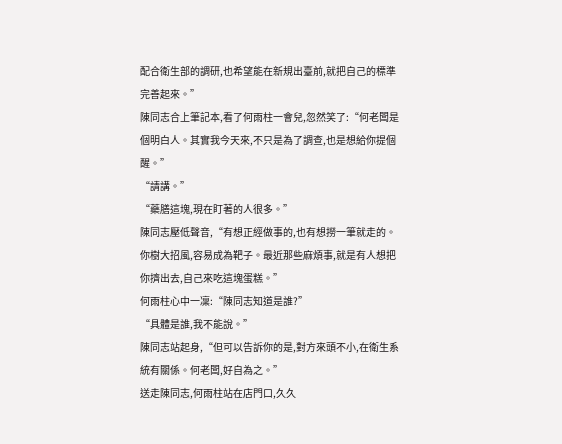配合衛生部的調研,也希望能在新規出臺前,就把自己的標準完善起來。”
陳同志合上筆記本,看了何雨柱一會兒,忽然笑了:“何老闆是個明白人。其實我今天來,不只是為了調查,也是想給你提個醒。”
“請講。”
“藥膳這塊,現在盯著的人很多。”
陳同志壓低聲音,“有想正經做事的,也有想撈一筆就走的。你樹大招風,容易成為靶子。最近那些麻煩事,就是有人想把你擠出去,自己來吃這塊蛋糕。”
何雨柱心中一凜:“陳同志知道是誰?”
“具體是誰,我不能說。”
陳同志站起身,“但可以告訴你的是,對方來頭不小,在衛生系統有關係。何老闆,好自為之。”
送走陳同志,何雨柱站在店門口,久久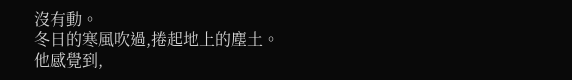沒有動。
冬日的寒風吹過,捲起地上的塵土。
他感覺到,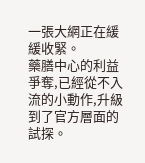一張大網正在緩緩收緊。
藥膳中心的利益爭奪,已經從不入流的小動作,升級到了官方層面的試探。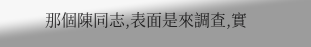那個陳同志,表面是來調查,實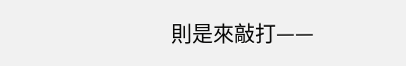則是來敲打——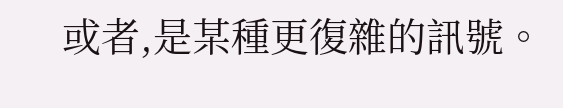或者,是某種更復雜的訊號。